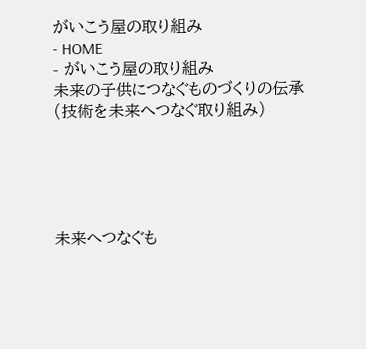がいこう屋の取り組み
- HOME
- がいこう屋の取り組み
未来の子供につなぐものづくりの伝承
(技術を未来へつなぐ取り組み)





未来へつなぐも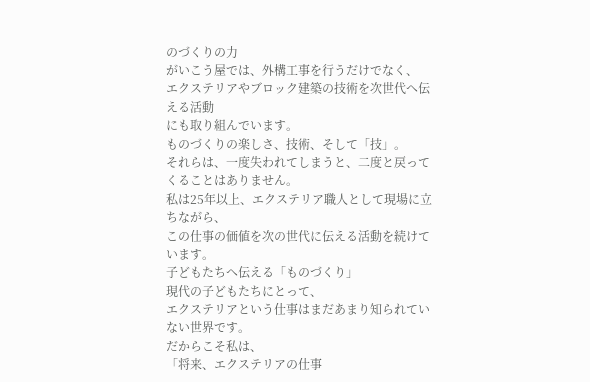のづくりの力
がいこう屋では、外構工事を行うだけでなく、
エクステリアやブロック建築の技術を次世代へ伝える活動
にも取り組んでいます。
ものづくりの楽しさ、技術、そして「技」。
それらは、一度失われてしまうと、二度と戻ってくることはありません。
私は25年以上、エクステリア職人として現場に立ちながら、
この仕事の価値を次の世代に伝える活動を続けています。
子どもたちへ伝える「ものづくり」
現代の子どもたちにとって、
エクステリアという仕事はまだあまり知られていない世界です。
だからこそ私は、
「将来、エクステリアの仕事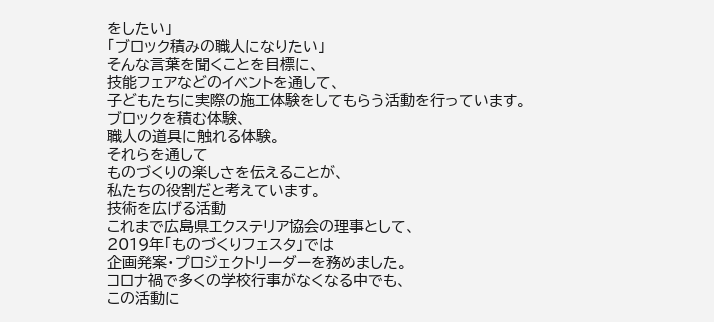をしたい」
「ブロック積みの職人になりたい」
そんな言葉を聞くことを目標に、
技能フェアなどのイベントを通して、
子どもたちに実際の施工体験をしてもらう活動を行っています。
ブロックを積む体験、
職人の道具に触れる体験。
それらを通して
ものづくりの楽しさを伝えることが、
私たちの役割だと考えています。
技術を広げる活動
これまで広島県エクステリア協会の理事として、
2019年「ものづくりフェスタ」では
企画発案・プロジェクトリーダーを務めました。
コロナ禍で多くの学校行事がなくなる中でも、
この活動に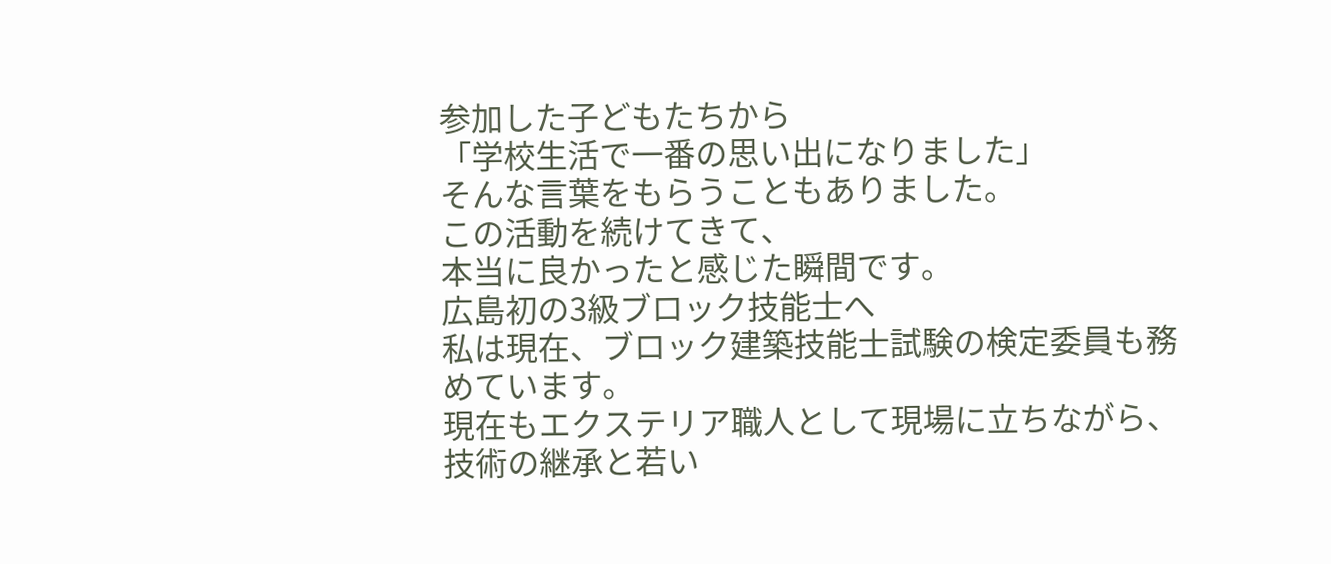参加した子どもたちから
「学校生活で一番の思い出になりました」
そんな言葉をもらうこともありました。
この活動を続けてきて、
本当に良かったと感じた瞬間です。
広島初の3級ブロック技能士へ
私は現在、ブロック建築技能士試験の検定委員も務めています。
現在もエクステリア職人として現場に立ちながら、
技術の継承と若い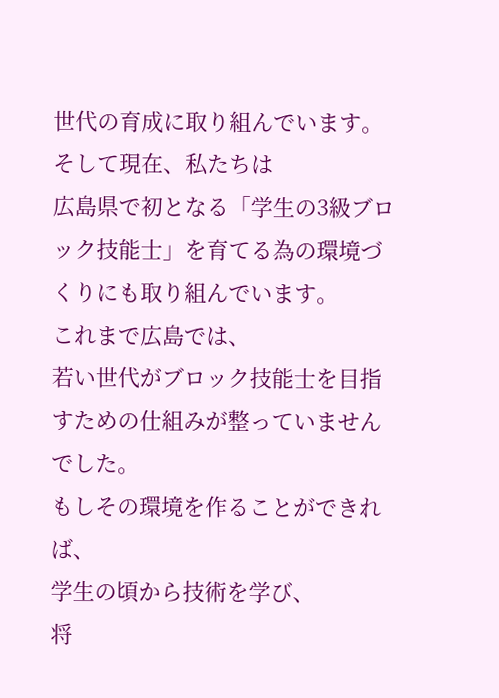世代の育成に取り組んでいます。
そして現在、私たちは
広島県で初となる「学生の3級ブロック技能士」を育てる為の環境づくりにも取り組んでいます。
これまで広島では、
若い世代がブロック技能士を目指すための仕組みが整っていませんでした。
もしその環境を作ることができれば、
学生の頃から技術を学び、
将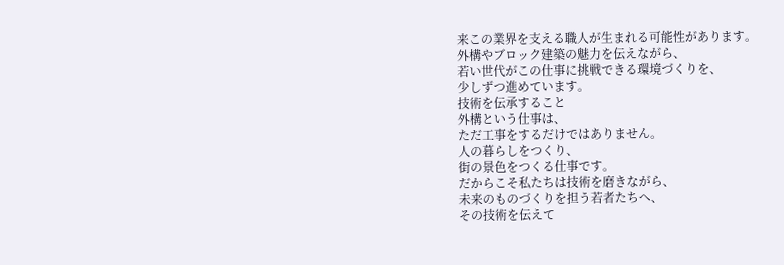来この業界を支える職人が生まれる可能性があります。
外構やブロック建築の魅力を伝えながら、
若い世代がこの仕事に挑戦できる環境づくりを、
少しずつ進めています。
技術を伝承すること
外構という仕事は、
ただ工事をするだけではありません。
人の暮らしをつくり、
街の景色をつくる仕事です。
だからこそ私たちは技術を磨きながら、
未来のものづくりを担う若者たちへ、
その技術を伝えて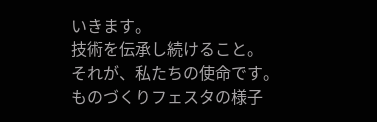いきます。
技術を伝承し続けること。
それが、私たちの使命です。
ものづくりフェスタの様子